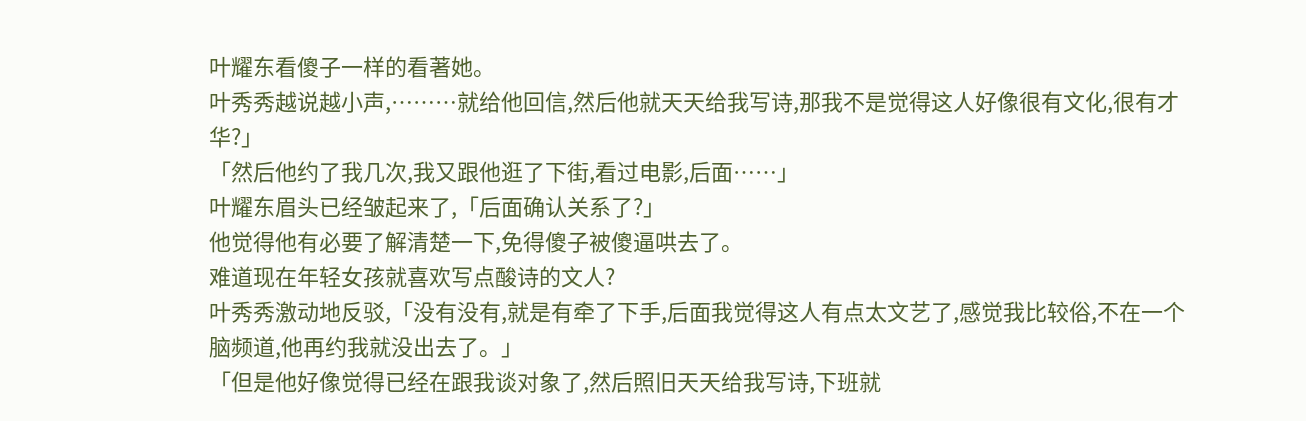叶耀东看傻子一样的看著她。
叶秀秀越说越小声,………就给他回信,然后他就天天给我写诗,那我不是觉得这人好像很有文化,很有才华?」
「然后他约了我几次,我又跟他逛了下街,看过电影,后面……」
叶耀东眉头已经皱起来了,「后面确认关系了?」
他觉得他有必要了解清楚一下,免得傻子被傻逼哄去了。
难道现在年轻女孩就喜欢写点酸诗的文人?
叶秀秀激动地反驳,「没有没有,就是有牵了下手,后面我觉得这人有点太文艺了,感觉我比较俗,不在一个脑频道,他再约我就没出去了。」
「但是他好像觉得已经在跟我谈对象了,然后照旧天天给我写诗,下班就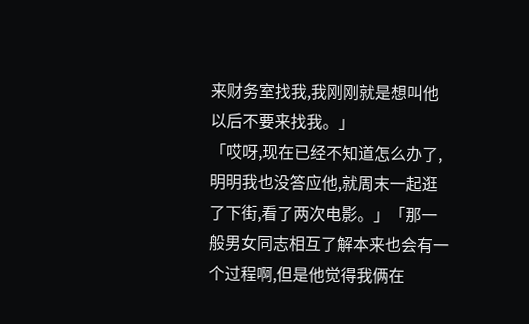来财务室找我,我刚刚就是想叫他以后不要来找我。」
「哎呀,现在已经不知道怎么办了,明明我也没答应他,就周末一起逛了下街,看了两次电影。」「那一般男女同志相互了解本来也会有一个过程啊,但是他觉得我俩在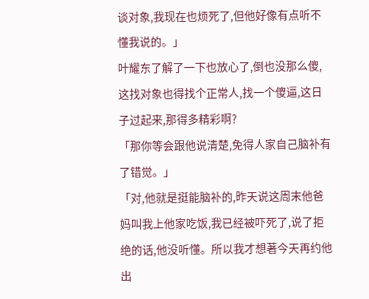谈对象,我现在也烦死了,但他好像有点听不懂我说的。」
叶耀东了解了一下也放心了,倒也没那么傻,这找对象也得找个正常人,找一个傻逼,这日子过起来,那得多精彩啊?
「那你等会跟他说清楚,免得人家自己脑补有了错觉。」
「对,他就是挺能脑补的,昨天说这周末他爸妈叫我上他家吃饭,我已经被吓死了,说了拒绝的话,他没听懂。所以我才想著今天再约他出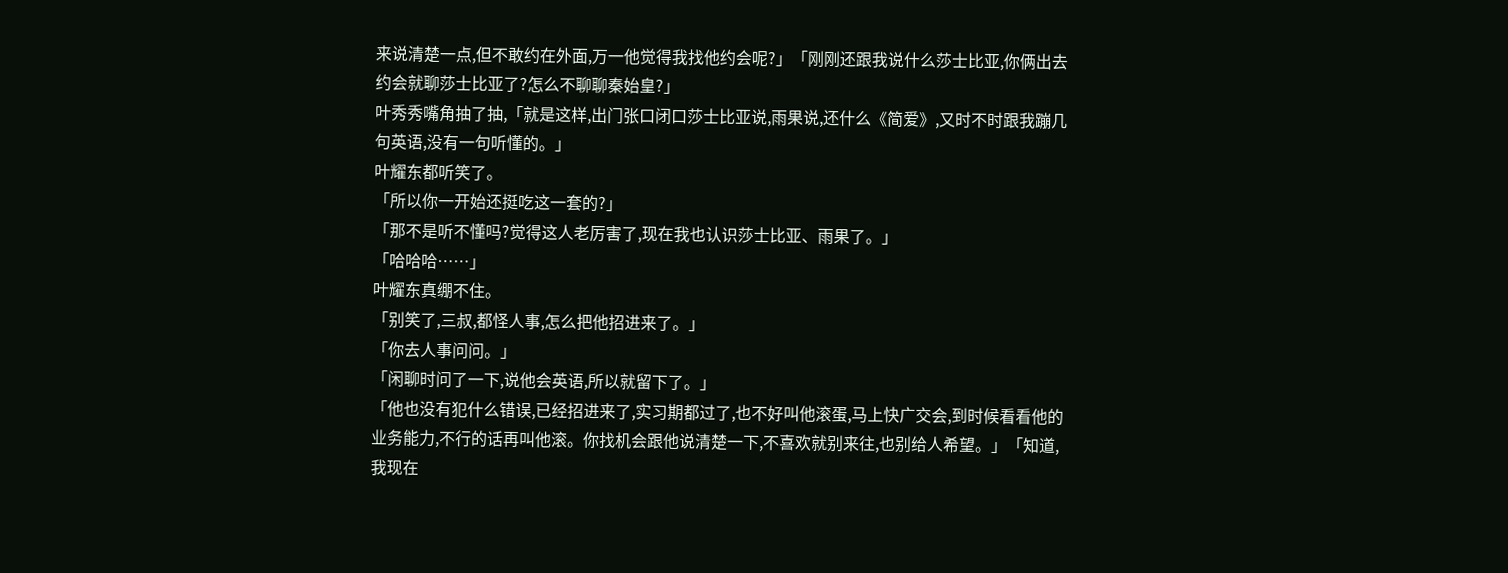来说清楚一点,但不敢约在外面,万一他觉得我找他约会呢?」「刚刚还跟我说什么莎士比亚,你俩出去约会就聊莎士比亚了?怎么不聊聊秦始皇?」
叶秀秀嘴角抽了抽,「就是这样,出门张口闭口莎士比亚说,雨果说,还什么《简爱》,又时不时跟我蹦几句英语,没有一句听懂的。」
叶耀东都听笑了。
「所以你一开始还挺吃这一套的?」
「那不是听不懂吗?觉得这人老厉害了,现在我也认识莎士比亚、雨果了。」
「哈哈哈……」
叶耀东真绷不住。
「别笑了,三叔,都怪人事,怎么把他招进来了。」
「你去人事问问。」
「闲聊时问了一下,说他会英语,所以就留下了。」
「他也没有犯什么错误,已经招进来了,实习期都过了,也不好叫他滚蛋,马上快广交会,到时候看看他的业务能力,不行的话再叫他滚。你找机会跟他说清楚一下,不喜欢就别来往,也别给人希望。」「知道,我现在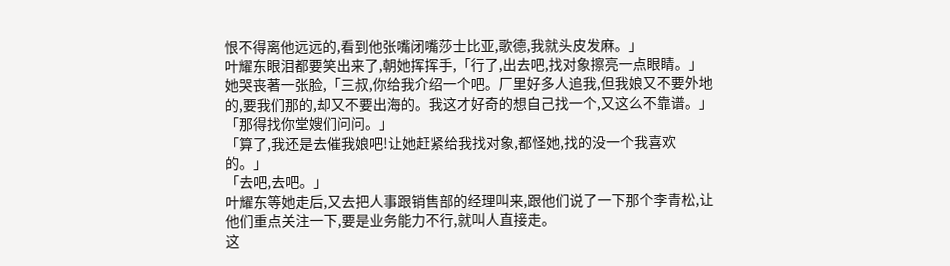恨不得离他远远的,看到他张嘴闭嘴莎士比亚,歌德,我就头皮发麻。」
叶耀东眼泪都要笑出来了,朝她挥挥手,「行了,出去吧,找对象擦亮一点眼睛。」
她哭丧著一张脸,「三叔,你给我介绍一个吧。厂里好多人追我,但我娘又不要外地的,要我们那的,却又不要出海的。我这才好奇的想自己找一个,又这么不靠谱。」
「那得找你堂嫂们问问。」
「算了,我还是去催我娘吧!让她赶紧给我找对象,都怪她,找的没一个我喜欢的。」
「去吧,去吧。」
叶耀东等她走后,又去把人事跟销售部的经理叫来,跟他们说了一下那个李青松,让他们重点关注一下,要是业务能力不行,就叫人直接走。
这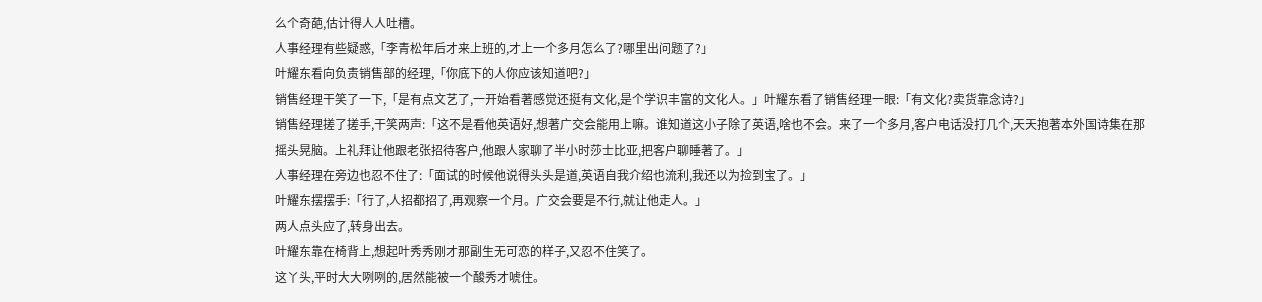么个奇葩,估计得人人吐槽。
人事经理有些疑惑,「李青松年后才来上班的,才上一个多月怎么了?哪里出问题了?」
叶耀东看向负责销售部的经理,「你底下的人你应该知道吧?」
销售经理干笑了一下,「是有点文艺了,一开始看著感觉还挺有文化,是个学识丰富的文化人。」叶耀东看了销售经理一眼:「有文化?卖货靠念诗?」
销售经理搓了搓手,干笑两声:「这不是看他英语好,想著广交会能用上嘛。谁知道这小子除了英语,啥也不会。来了一个多月,客户电话没打几个,天天抱著本外国诗集在那摇头晃脑。上礼拜让他跟老张招待客户,他跟人家聊了半小时莎士比亚,把客户聊睡著了。」
人事经理在旁边也忍不住了:「面试的时候他说得头头是道,英语自我介绍也流利,我还以为捡到宝了。」
叶耀东摆摆手:「行了,人招都招了,再观察一个月。广交会要是不行,就让他走人。」
两人点头应了,转身出去。
叶耀东靠在椅背上,想起叶秀秀刚才那副生无可恋的样子,又忍不住笑了。
这丫头,平时大大咧咧的,居然能被一个酸秀才唬住。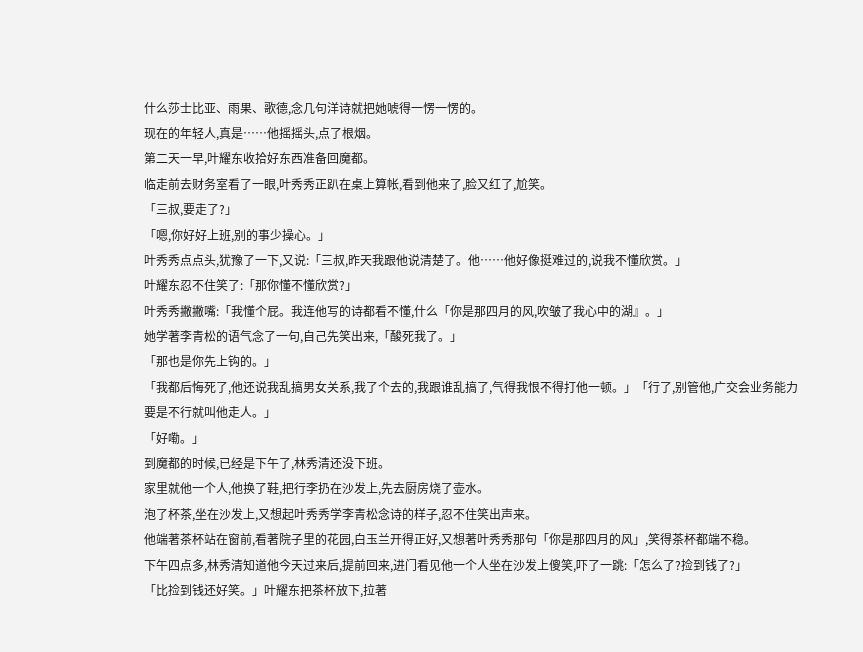什么莎士比亚、雨果、歌德,念几句洋诗就把她唬得一愣一愣的。
现在的年轻人,真是……他摇摇头,点了根烟。
第二天一早,叶耀东收拾好东西准备回魔都。
临走前去财务室看了一眼,叶秀秀正趴在桌上算帐,看到他来了,脸又红了,尬笑。
「三叔,要走了?」
「嗯,你好好上班,别的事少操心。」
叶秀秀点点头,犹豫了一下,又说:「三叔,昨天我跟他说清楚了。他……他好像挺难过的,说我不懂欣赏。」
叶耀东忍不住笑了:「那你懂不懂欣赏?」
叶秀秀撇撇嘴:「我懂个屁。我连他写的诗都看不懂,什么「你是那四月的风,吹皱了我心中的湖』。」
她学著李青松的语气念了一句,自己先笑出来,「酸死我了。」
「那也是你先上钩的。」
「我都后悔死了,他还说我乱搞男女关系,我了个去的,我跟谁乱搞了,气得我恨不得打他一顿。」「行了,别管他,广交会业务能力要是不行就叫他走人。」
「好嘞。」
到魔都的时候,已经是下午了,林秀清还没下班。
家里就他一个人,他换了鞋,把行李扔在沙发上,先去厨房烧了壶水。
泡了杯茶,坐在沙发上,又想起叶秀秀学李青松念诗的样子,忍不住笑出声来。
他端著茶杯站在窗前,看著院子里的花园,白玉兰开得正好,又想著叶秀秀那句「你是那四月的风」,笑得茶杯都端不稳。
下午四点多,林秀清知道他今天过来后,提前回来,进门看见他一个人坐在沙发上傻笑,吓了一跳:「怎么了?捡到钱了?」
「比捡到钱还好笑。」叶耀东把茶杯放下,拉著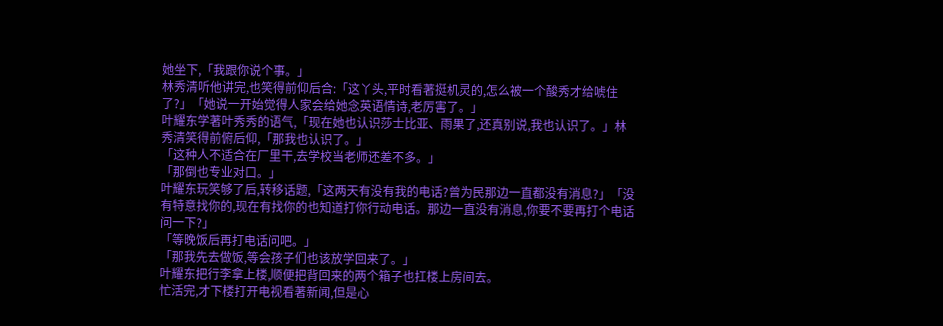她坐下,「我跟你说个事。」
林秀清听他讲完,也笑得前仰后合:「这丫头,平时看著挺机灵的,怎么被一个酸秀才给唬住了?」「她说一开始觉得人家会给她念英语情诗,老厉害了。」
叶耀东学著叶秀秀的语气,「现在她也认识莎士比亚、雨果了,还真别说,我也认识了。」林秀清笑得前俯后仰,「那我也认识了。」
「这种人不适合在厂里干,去学校当老师还差不多。」
「那倒也专业对口。」
叶耀东玩笑够了后,转移话题,「这两天有没有我的电话?曾为民那边一直都没有消息?」「没有特意找你的,现在有找你的也知道打你行动电话。那边一直没有消息,你要不要再打个电话问一下?」
「等晚饭后再打电话问吧。」
「那我先去做饭,等会孩子们也该放学回来了。」
叶耀东把行李拿上楼,顺便把背回来的两个箱子也扛楼上房间去。
忙活完,才下楼打开电视看著新闻,但是心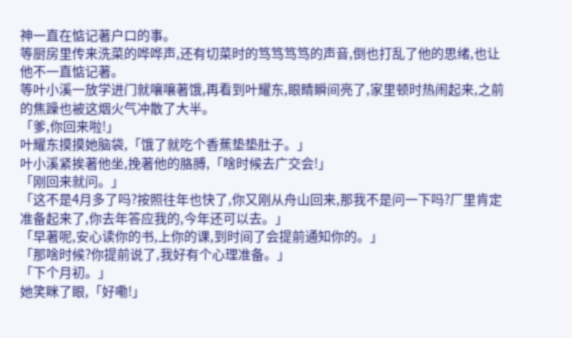神一直在惦记著户口的事。
等厨房里传来洗菜的哗哗声,还有切菜时的笃笃笃笃的声音,倒也打乱了他的思绪,也让他不一直惦记著。
等叶小溪一放学进门就嚷嚷著饿,再看到叶耀东,眼睛瞬间亮了,家里顿时热闹起来,之前的焦躁也被这烟火气冲散了大半。
「爹,你回来啦!」
叶耀东摸摸她脑袋,「饿了就吃个香蕉垫垫肚子。」
叶小溪紧挨著他坐,挽著他的胳膊,「啥时候去广交会!」
「刚回来就问。」
「这不是4月多了吗?按照往年也快了,你又刚从舟山回来,那我不是问一下吗?厂里肯定准备起来了,你去年答应我的,今年还可以去。」
「早著呢,安心读你的书,上你的课,到时间了会提前通知你的。」
「那啥时候?你提前说了,我好有个心理准备。」
「下个月初。」
她笑眯了眼,「好嘞!」